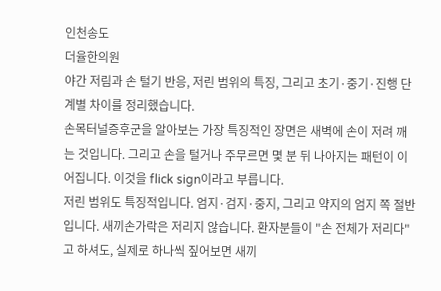인천송도
더율한의원
야간 저림과 손 털기 반응, 저린 범위의 특징, 그리고 초기·중기·진행 단계별 차이를 정리했습니다.
손목터널증후군을 알아보는 가장 특징적인 장면은 새벽에 손이 저려 깨는 것입니다. 그리고 손을 털거나 주무르면 몇 분 뒤 나아지는 패턴이 이어집니다. 이것을 flick sign이라고 부릅니다.
저린 범위도 특징적입니다. 엄지·검지·중지, 그리고 약지의 엄지 쪽 절반입니다. 새끼손가락은 저리지 않습니다. 환자분들이 "손 전체가 저리다"고 하셔도, 실제로 하나씩 짚어보면 새끼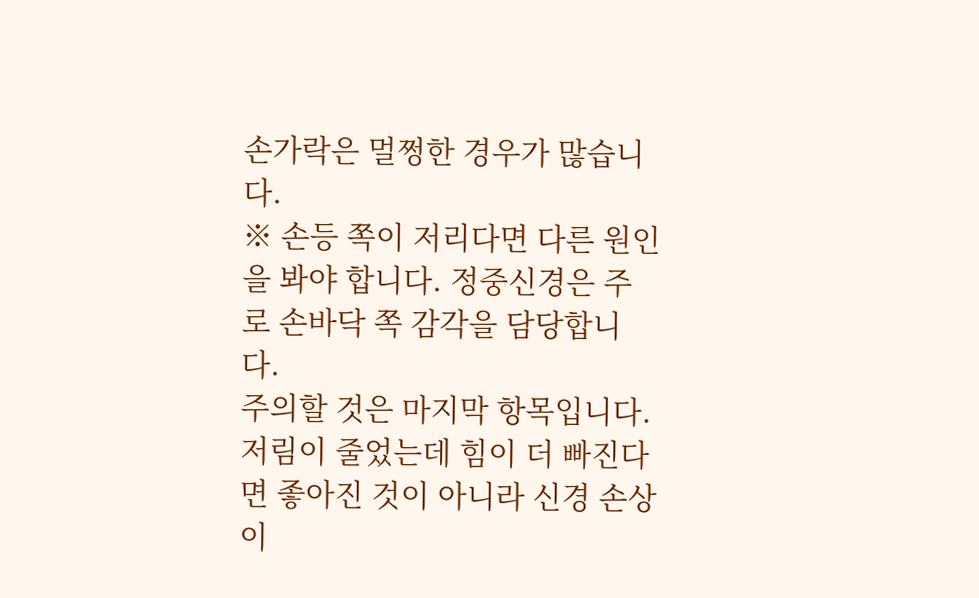손가락은 멀쩡한 경우가 많습니다.
※ 손등 쪽이 저리다면 다른 원인을 봐야 합니다. 정중신경은 주로 손바닥 쪽 감각을 담당합니다.
주의할 것은 마지막 항목입니다. 저림이 줄었는데 힘이 더 빠진다면 좋아진 것이 아니라 신경 손상이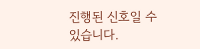진행된 신호일 수 있습니다.